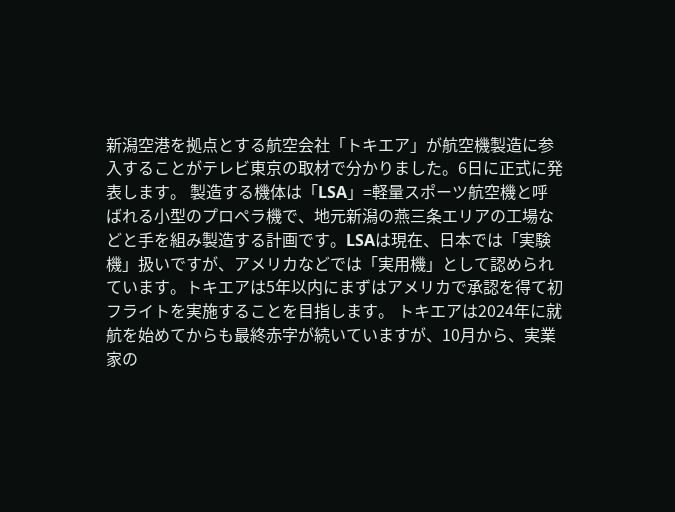新潟空港を拠点とする航空会社「トキエア」が航空機製造に参入することがテレビ東京の取材で分かりました。6日に正式に発表します。 製造する機体は「LSA」=軽量スポーツ航空機と呼ばれる小型のプロペラ機で、地元新潟の燕三条エリアの工場などと手を組み製造する計画です。LSAは現在、日本では「実験機」扱いですが、アメリカなどでは「実用機」として認められています。トキエアは5年以内にまずはアメリカで承認を得て初フライトを実施することを目指します。 トキエアは2024年に就航を始めてからも最終赤字が続いていますが、10月から、実業家の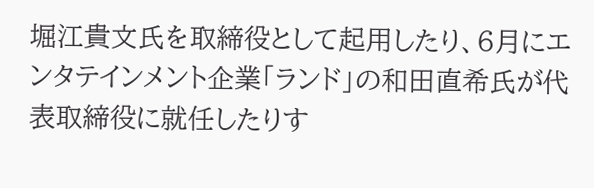堀江貴文氏を取締役として起用したり、6月にエンタテインメント企業「ランド」の和田直希氏が代表取締役に就任したりす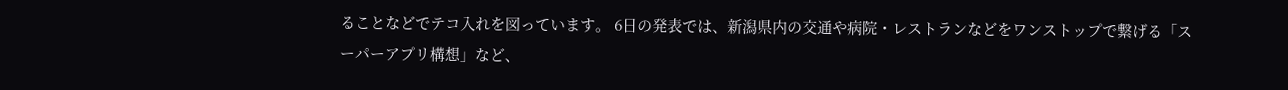ることなどでテコ入れを図っています。 6日の発表では、新潟県内の交通や病院・レストランなどをワンストップで繋げる「スーパーアプリ構想」など、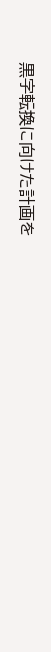黒字転換に向けた計画を